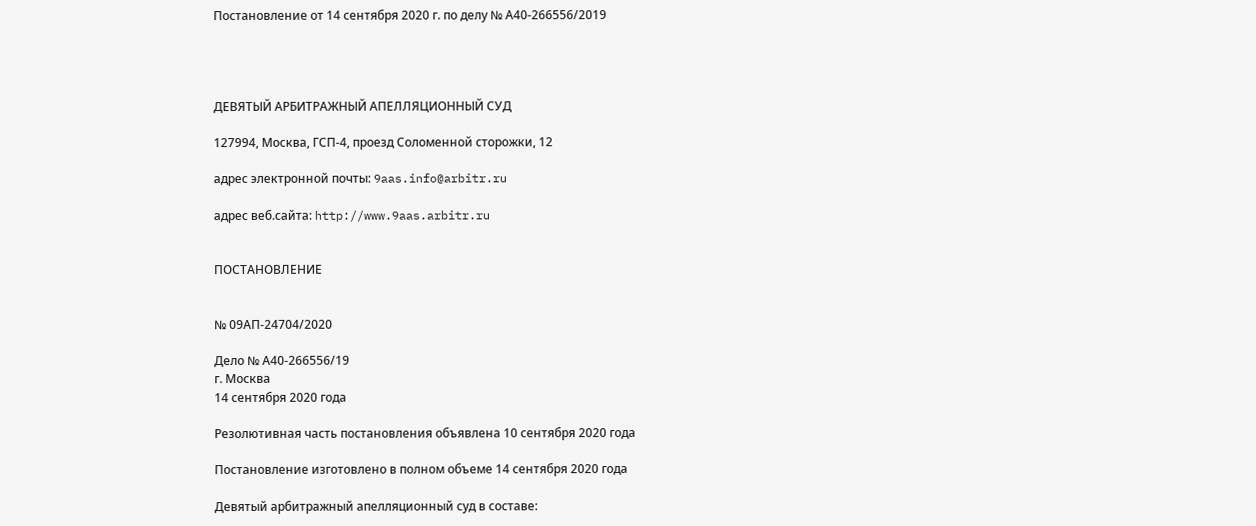Постановление от 14 сентября 2020 г. по делу № А40-266556/2019




ДЕВЯТЫЙ АРБИТРАЖНЫЙ АПЕЛЛЯЦИОННЫЙ СУД

127994, Москва, ГСП-4, проезд Соломенной cторожки, 12

адрес электронной почты: 9aas.info@arbitr.ru

адрес веб.сайта: http://www.9aas.arbitr.ru


ПОСТАНОВЛЕНИЕ


№ 09АП-24704/2020

Дело № А40-266556/19
г. Москва
14 сентября 2020 года

Резолютивная часть постановления объявлена 10 сентября 2020 года

Постановление изготовлено в полном объеме 14 сентября 2020 года

Девятый арбитражный апелляционный суд в составе: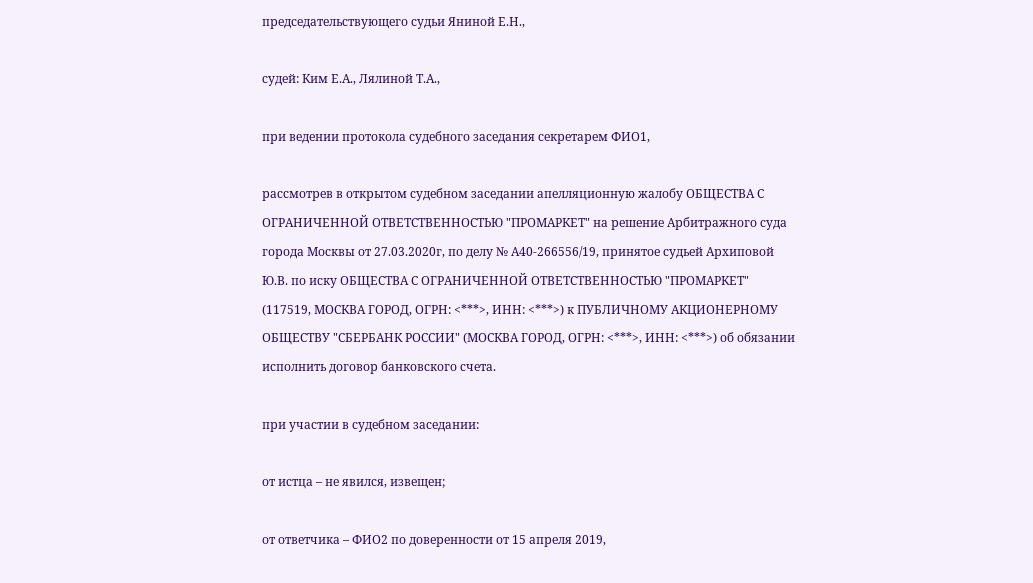председательствующего судьи Яниной Е.Н.,

судей: Ким Е.А., Лялиной Т.А.,

при ведении протокола судебного заседания секретарем ФИО1,

рассмотрев в открытом судебном заседании апелляционную жалобу ОБЩЕСТВА С ОГРАНИЧЕННОЙ ОТВЕТСТВЕННОСТЬЮ "ПРОМАРКЕТ" на решение Арбитражного суда города Москвы от 27.03.2020г, по делу № А40-266556/19, принятое судьей Архиповой Ю.В. по иску ОБЩЕСТВА С ОГРАНИЧЕННОЙ ОТВЕТСТВЕННОСТЬЮ "ПРОМАРКЕТ" (117519, МОСКВА ГОРОД, ОГРН: <***>, ИНН: <***>) к ПУБЛИЧНОМУ АКЦИОНЕРНОМУ ОБЩЕСТВУ "СБЕРБАНК РОССИИ" (МОСКВА ГОРОД, ОГРН: <***>, ИНН: <***>) об обязании исполнить договор банковского счета.

при участии в судебном заседании:

от истца – не явился, извещен;

от ответчика – ФИО2 по доверенности от 15 апреля 2019,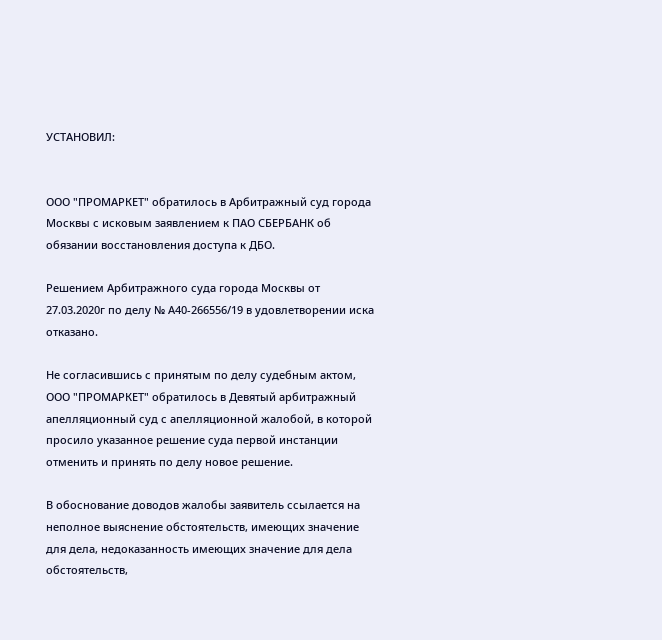УСТАНОВИЛ:


ООО "ПРОМАРКЕТ" обратилось в Арбитражный суд города Москвы с исковым заявлением к ПАО СБЕРБАНК об обязании восстановления доступа к ДБО.

Решением Арбитражного суда города Москвы от 27.03.2020г по делу № А40-266556/19 в удовлетворении иска отказано.

Не согласившись с принятым по делу судебным актом, ООО "ПРОМАРКЕТ" обратилось в Девятый арбитражный апелляционный суд с апелляционной жалобой, в которой просило указанное решение суда первой инстанции отменить и принять по делу новое решение.

В обоснование доводов жалобы заявитель ссылается на неполное выяснение обстоятельств, имеющих значение для дела, недоказанность имеющих значение для дела обстоятельств,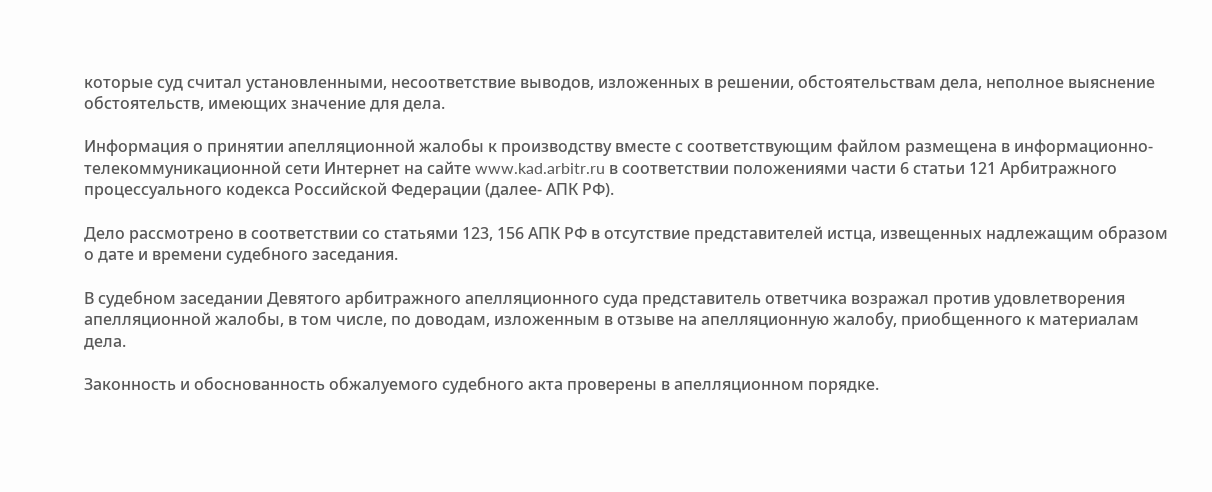которые суд считал установленными, несоответствие выводов, изложенных в решении, обстоятельствам дела, неполное выяснение обстоятельств, имеющих значение для дела.

Информация о принятии апелляционной жалобы к производству вместе с соответствующим файлом размещена в информационно-телекоммуникационной сети Интернет на сайте www.kad.arbitr.ru в соответствии положениями части 6 статьи 121 Арбитражного процессуального кодекса Российской Федерации (далее- АПК РФ).

Дело рассмотрено в соответствии со статьями 123, 156 АПК РФ в отсутствие представителей истца, извещенных надлежащим образом о дате и времени судебного заседания.

В судебном заседании Девятого арбитражного апелляционного суда представитель ответчика возражал против удовлетворения апелляционной жалобы, в том числе, по доводам, изложенным в отзыве на апелляционную жалобу, приобщенного к материалам дела.

Законность и обоснованность обжалуемого судебного акта проверены в апелляционном порядке.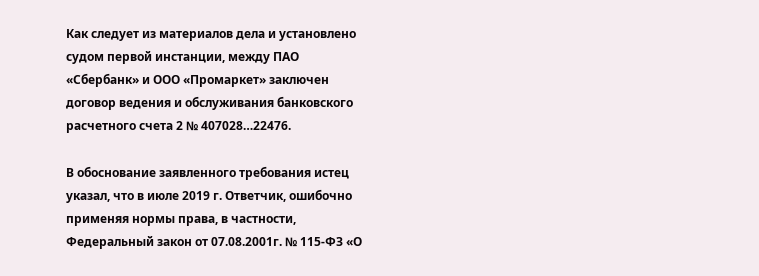Как следует из материалов дела и установлено судом первой инстанции, между ПАО «Сбербанк» и ООО «Промаркет» заключен договор ведения и обслуживания банковского расчетного счета 2 № 407028…22476.

В обоснование заявленного требования истец указал, что в июле 2019 г. Ответчик, ошибочно применяя нормы права, в частности, Федеральный закон от 07.08.2001г. № 115-ФЗ «О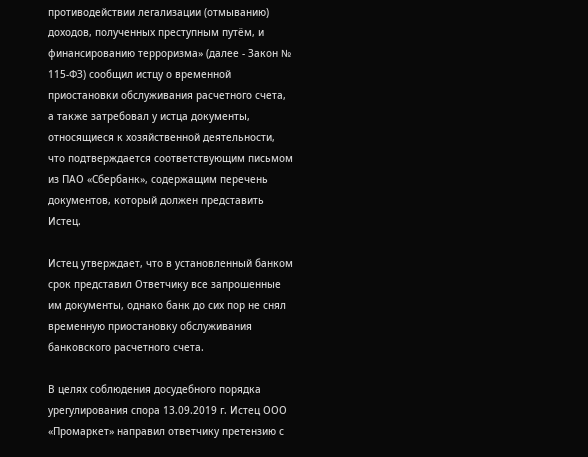противодействии легализации (отмыванию) доходов, полученных преступным путём, и финансированию терроризма» (далее - Закон № 115-ФЗ) сообщил истцу о временной приостановки обслуживания расчетного счета, а также затребовал у истца документы, относящиеся к хозяйственной деятельности, что подтверждается соответствующим письмом из ПАО «Сбербанк», содержащим перечень документов, который должен представить Истец.

Истец утверждает, что в установленный банком срок представил Ответчику все запрошенные им документы, однако банк до сих пор не снял временную приостановку обслуживания банковского расчетного счета.

В целях соблюдения досудебного порядка урегулирования спора 13.09.2019 г. Истец ООО «Промаркет» направил ответчику претензию с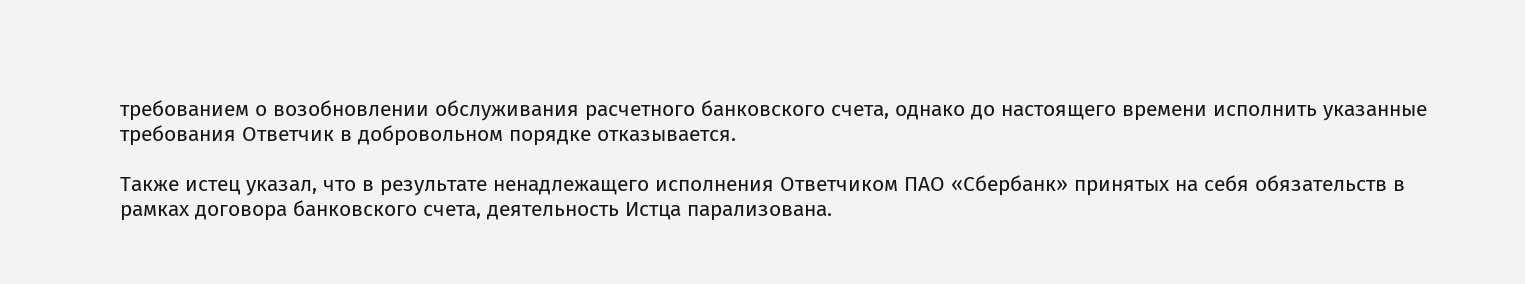требованием о возобновлении обслуживания расчетного банковского счета, однако до настоящего времени исполнить указанные требования Ответчик в добровольном порядке отказывается.

Также истец указал, что в результате ненадлежащего исполнения Ответчиком ПАО «Сбербанк» принятых на себя обязательств в рамках договора банковского счета, деятельность Истца парализована.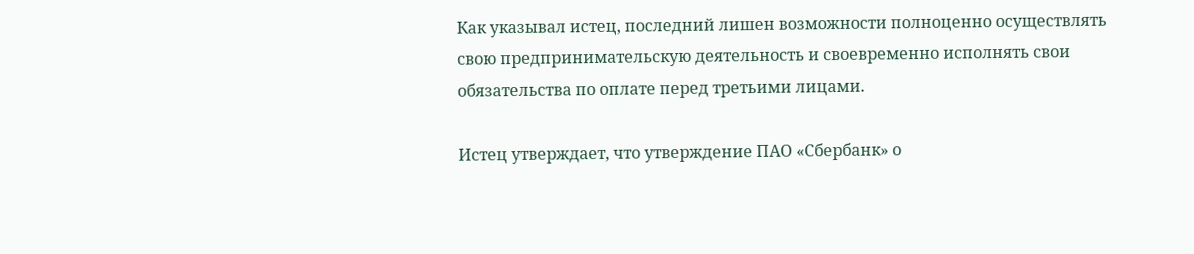Как указывал истец, последний лишен возможности полноценно осуществлять свою предпринимательскую деятельность и своевременно исполнять свои обязательства по оплате перед третьими лицами.

Истец утверждает, что утверждение ПАО «Сбербанк» о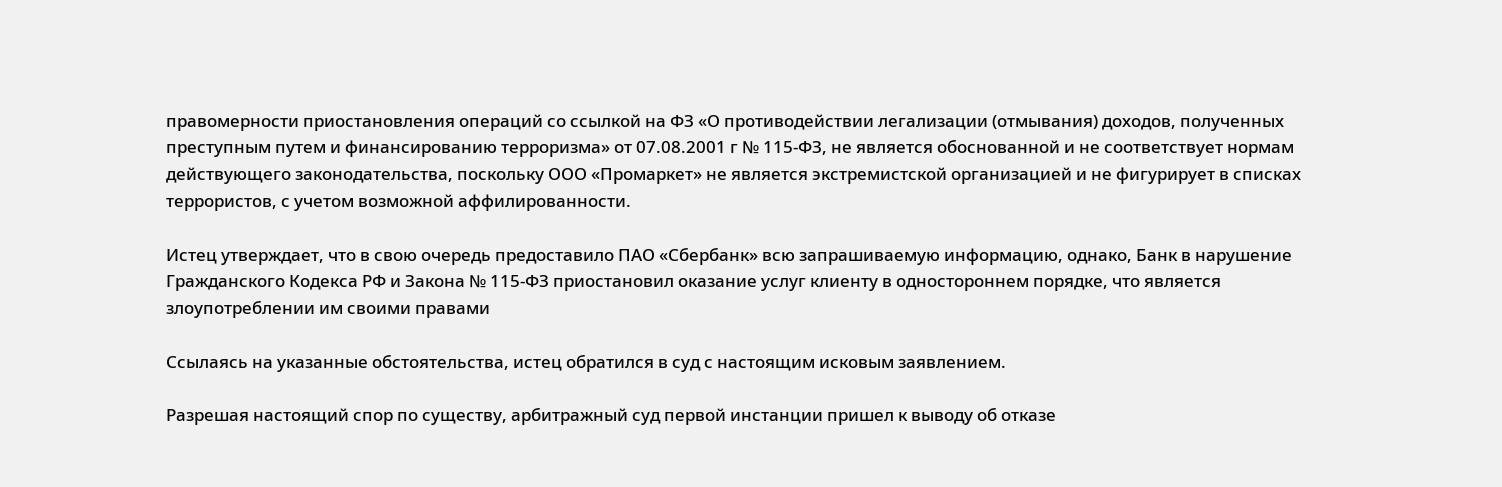правомерности приостановления операций со ссылкой на ФЗ «О противодействии легализации (отмывания) доходов, полученных преступным путем и финансированию терроризма» от 07.08.2001 г № 115-ФЗ, не является обоснованной и не соответствует нормам действующего законодательства, поскольку ООО «Промаркет» не является экстремистской организацией и не фигурирует в списках террористов, с учетом возможной аффилированности.

Истец утверждает, что в свою очередь предоставило ПАО «Сбербанк» всю запрашиваемую информацию, однако, Банк в нарушение Гражданского Кодекса РФ и Закона № 115-ФЗ приостановил оказание услуг клиенту в одностороннем порядке, что является злоупотреблении им своими правами

Ссылаясь на указанные обстоятельства, истец обратился в суд с настоящим исковым заявлением.

Разрешая настоящий спор по существу, арбитражный суд первой инстанции пришел к выводу об отказе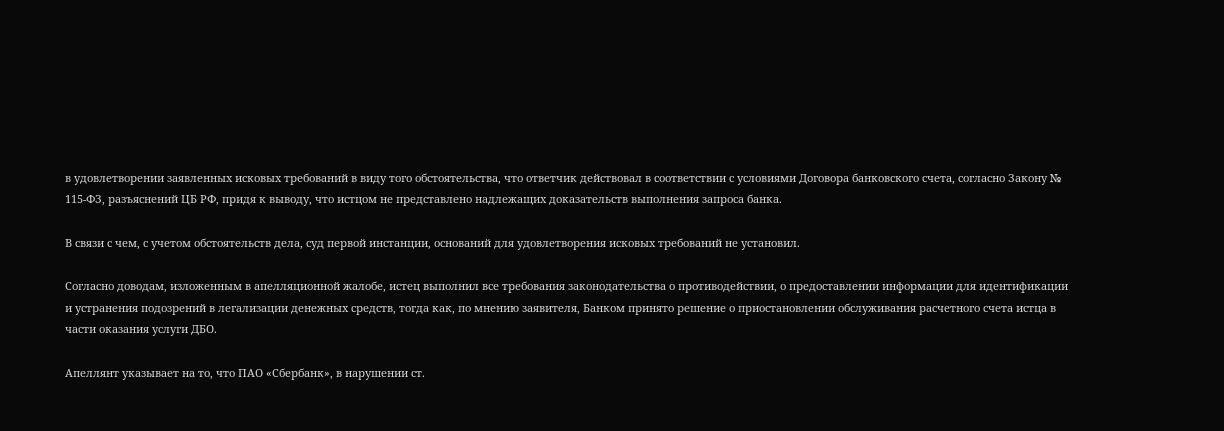в удовлетворении заявленных исковых требований в виду того обстоятельства, что ответчик действовал в соответствии с условиями Договора банковского счета, согласно Закону № 115-ФЗ, разъяснений ЦБ РФ, придя к выводу, что истцом не представлено надлежащих доказательств выполнения запроса банка.

В связи с чем, с учетом обстоятельств дела, суд первой инстанции, оснований для удовлетворения исковых требований не установил.

Согласно доводам, изложенным в апелляционной жалобе, истец выполнил все требования законодательства о противодействии, о предоставлении информации для идентификации и устранения подозрений в легализации денежных средств, тогда как, по мнению заявителя, Банком принято решение о приостановлении обслуживания расчетного счета истца в части оказания услуги ДБО.

Апеллянт указывает на то, что ПАО «Сбербанк», в нарушении ст.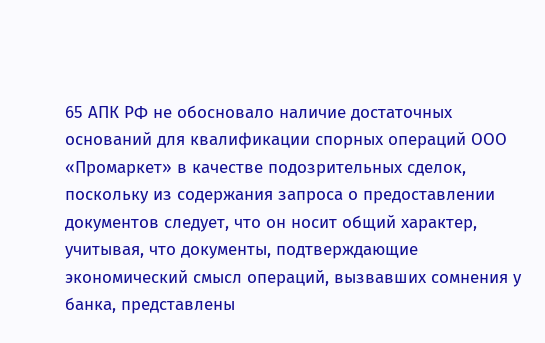65 АПК РФ не обосновало наличие достаточных оснований для квалификации спорных операций ООО «Промаркет» в качестве подозрительных сделок, поскольку из содержания запроса о предоставлении документов следует, что он носит общий характер, учитывая, что документы, подтверждающие экономический смысл операций, вызвавших сомнения у банка, представлены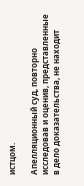истцом.

Апелляционный суд, повторно исследовав и оценив, представленные в дело доказательства, не находит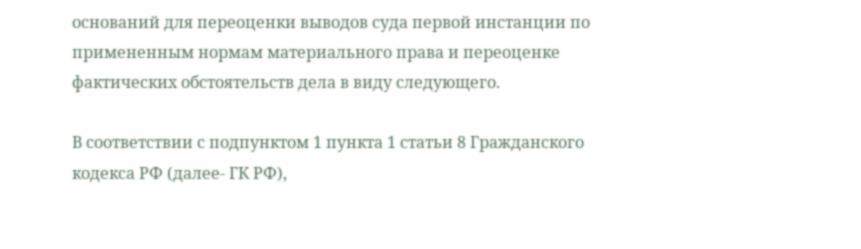оснований для переоценки выводов суда первой инстанции по примененным нормам материального права и переоценке фактических обстоятельств дела в виду следующего.

В соответствии с подпунктом 1 пункта 1 статьи 8 Гражданского кодекса РФ (далее- ГК РФ),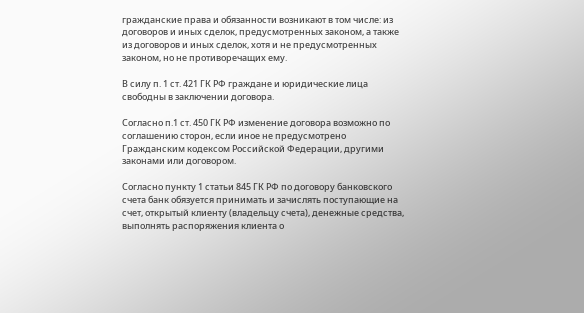гражданские права и обязанности возникают в том числе: из договоров и иных сделок, предусмотренных законом, а также из договоров и иных сделок, хотя и не предусмотренных законом, но не противоречащих ему.

В силу п. 1 ст. 421 ГК РФ граждане и юридические лица свободны в заключении договора.

Согласно п.1 ст. 450 ГК РФ изменение договора возможно по соглашению сторон, если иное не предусмотрено Гражданским кодексом Российской Федерации, другими законами или договором.

Согласно пункту 1 статьи 845 ГК РФ по договору банковского счета банк обязуется принимать и зачислять поступающие на счет, открытый клиенту (владельцу счета), денежные средства, выполнять распоряжения клиента о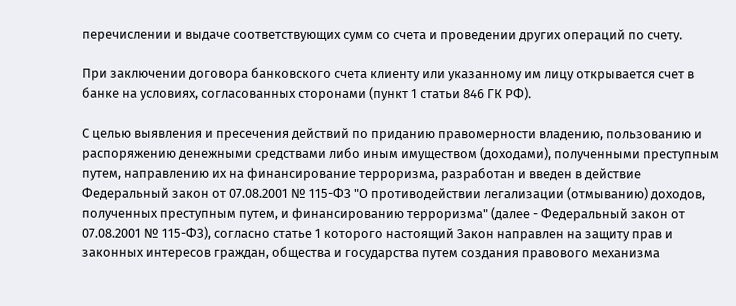перечислении и выдаче соответствующих сумм со счета и проведении других операций по счету.

При заключении договора банковского счета клиенту или указанному им лицу открывается счет в банке на условиях, согласованных сторонами (пункт 1 статьи 846 ГК РФ).

С целью выявления и пресечения действий по приданию правомерности владению, пользованию и распоряжению денежными средствами либо иным имуществом (доходами), полученными преступным путем, направлению их на финансирование терроризма, разработан и введен в действие Федеральный закон от 07.08.2001 № 115-ФЗ "О противодействии легализации (отмыванию) доходов, полученных преступным путем, и финансированию терроризма" (далее - Федеральный закон от 07.08.2001 № 115-ФЗ), согласно статье 1 которого настоящий Закон направлен на защиту прав и законных интересов граждан, общества и государства путем создания правового механизма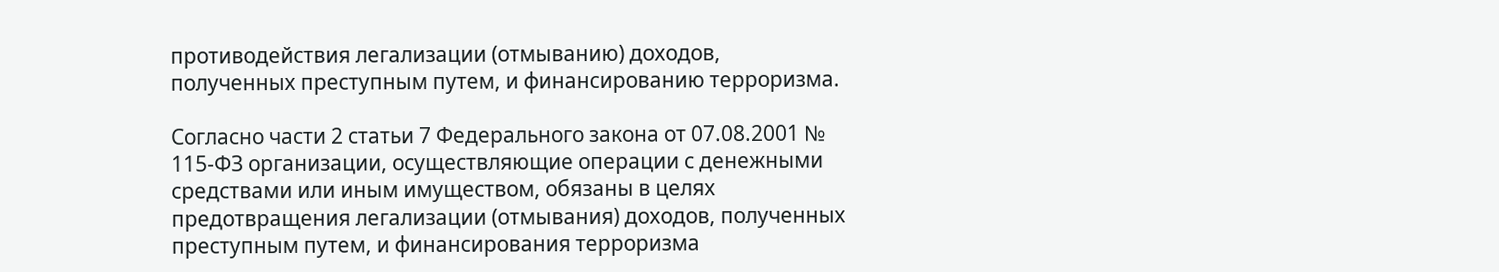противодействия легализации (отмыванию) доходов, полученных преступным путем, и финансированию терроризма.

Согласно части 2 статьи 7 Федерального закона от 07.08.2001 № 115-ФЗ организации, осуществляющие операции с денежными средствами или иным имуществом, обязаны в целях предотвращения легализации (отмывания) доходов, полученных преступным путем, и финансирования терроризма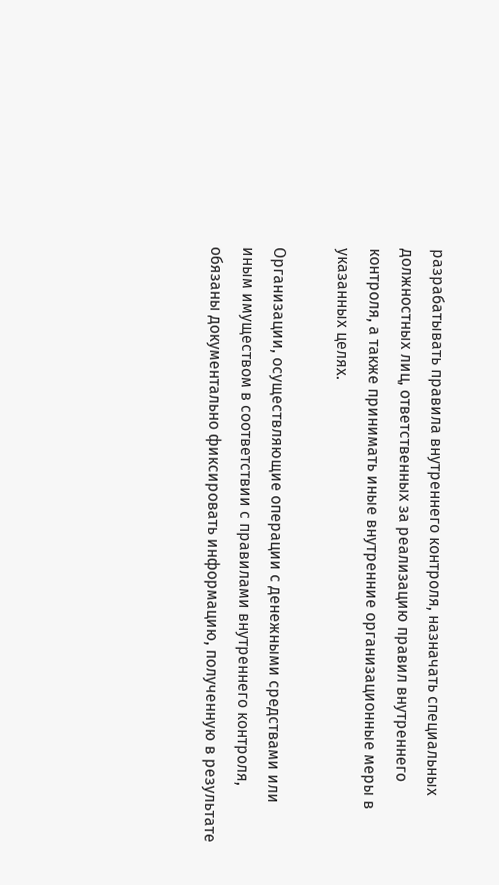разрабатывать правила внутреннего контроля, назначать специальных должностных лиц, ответственных за реализацию правил внутреннего контроля, а также принимать иные внутренние организационные меры в указанных целях.

Организации, осуществляющие операции с денежными средствами или иным имуществом в соответствии с правилами внутреннего контроля, обязаны документально фиксировать информацию, полученную в результате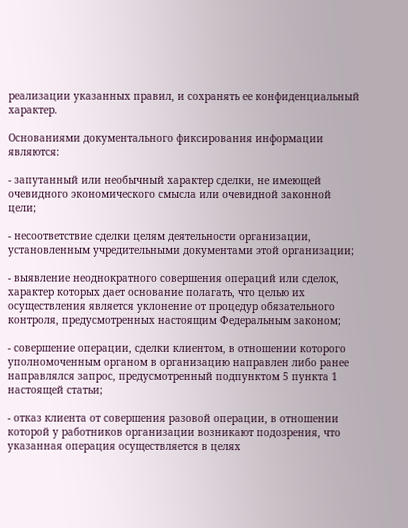реализации указанных правил, и сохранять ее конфиденциальный характер.

Основаниями документального фиксирования информации являются:

- запутанный или необычный характер сделки, не имеющей очевидного экономического смысла или очевидной законной цели;

- несоответствие сделки целям деятельности организации, установленным учредительными документами этой организации;

- выявление неоднократного совершения операций или сделок, характер которых дает основание полагать, что целью их осуществления является уклонение от процедур обязательного контроля, предусмотренных настоящим Федеральным законом;

- совершение операции, сделки клиентом, в отношении которого уполномоченным органом в организацию направлен либо ранее направлялся запрос, предусмотренный подпунктом 5 пункта 1 настоящей статьи;

- отказ клиента от совершения разовой операции, в отношении которой у работников организации возникают подозрения, что указанная операция осуществляется в целях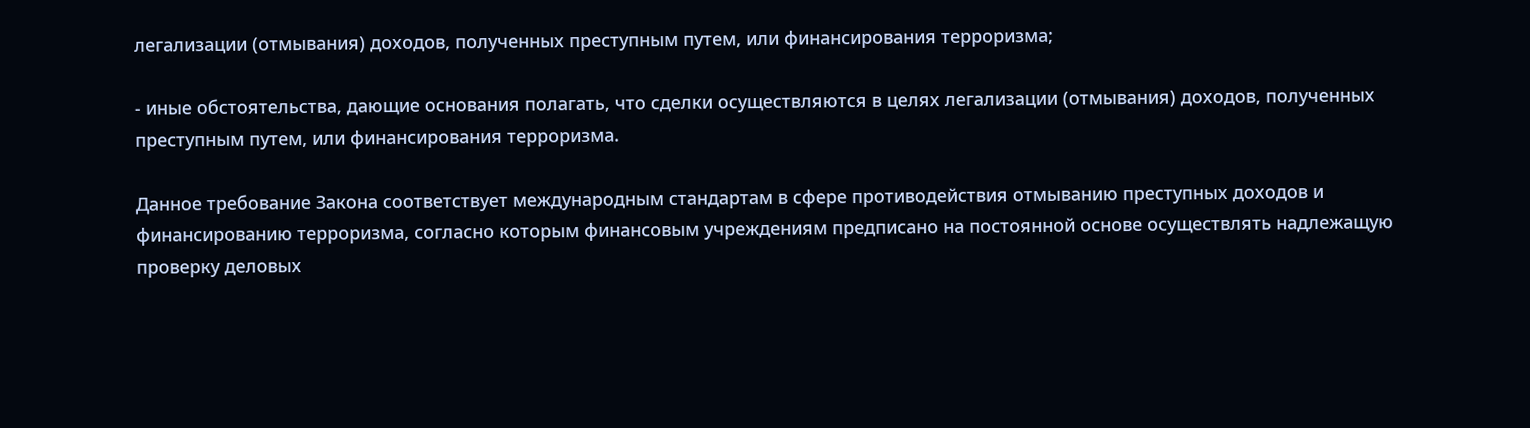легализации (отмывания) доходов, полученных преступным путем, или финансирования терроризма;

- иные обстоятельства, дающие основания полагать, что сделки осуществляются в целях легализации (отмывания) доходов, полученных преступным путем, или финансирования терроризма.

Данное требование Закона соответствует международным стандартам в сфере противодействия отмыванию преступных доходов и финансированию терроризма, согласно которым финансовым учреждениям предписано на постоянной основе осуществлять надлежащую проверку деловых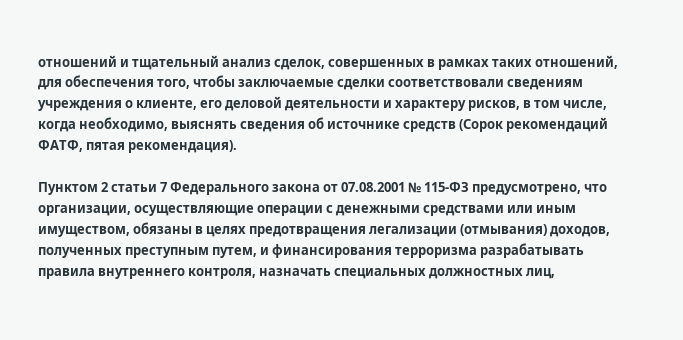отношений и тщательный анализ сделок, совершенных в рамках таких отношений, для обеспечения того, чтобы заключаемые сделки соответствовали сведениям учреждения о клиенте, его деловой деятельности и характеру рисков, в том числе, когда необходимо, выяснять сведения об источнике средств (Сорок рекомендаций ФАТФ, пятая рекомендация).

Пунктом 2 статьи 7 Федерального закона от 07.08.2001 № 115-ФЗ предусмотрено, что организации, осуществляющие операции с денежными средствами или иным имуществом, обязаны в целях предотвращения легализации (отмывания) доходов, полученных преступным путем, и финансирования терроризма разрабатывать правила внутреннего контроля, назначать специальных должностных лиц,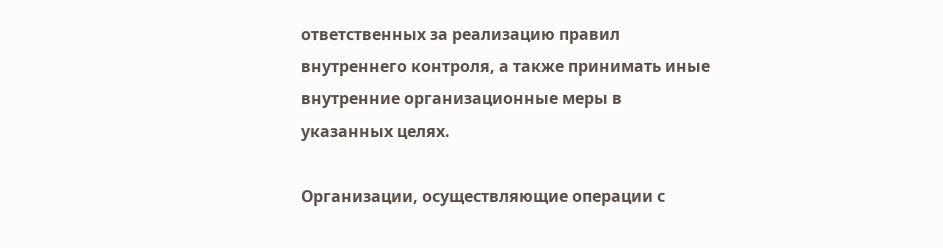ответственных за реализацию правил внутреннего контроля, а также принимать иные внутренние организационные меры в указанных целях.

Организации, осуществляющие операции с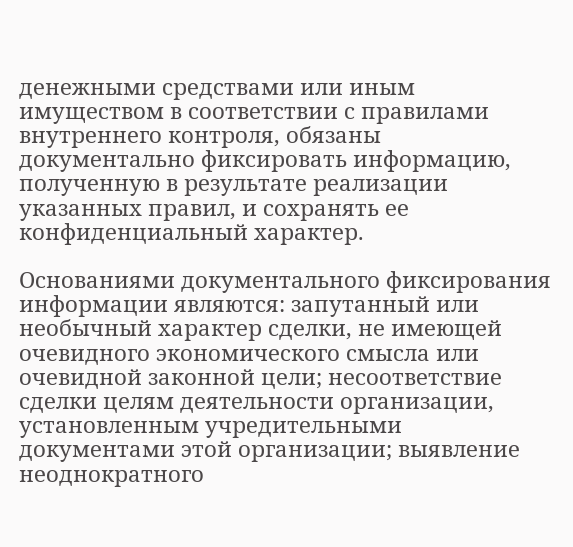денежными средствами или иным имуществом в соответствии с правилами внутреннего контроля, обязаны документально фиксировать информацию, полученную в результате реализации указанных правил, и сохранять ее конфиденциальный характер.

Основаниями документального фиксирования информации являются: запутанный или необычный характер сделки, не имеющей очевидного экономического смысла или очевидной законной цели; несоответствие сделки целям деятельности организации, установленным учредительными документами этой организации; выявление неоднократного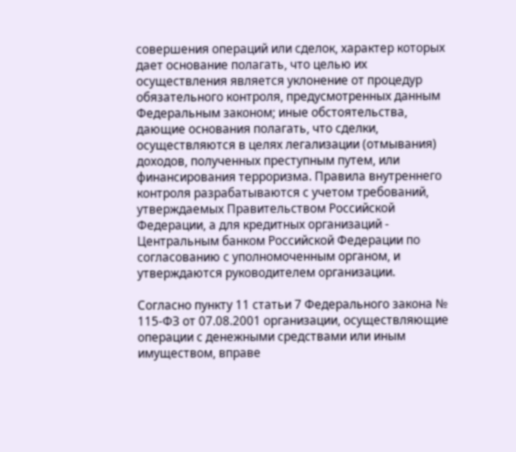совершения операций или сделок, характер которых дает основание полагать, что целью их осуществления является уклонение от процедур обязательного контроля, предусмотренных данным Федеральным законом; иные обстоятельства, дающие основания полагать, что сделки, осуществляются в целях легализации (отмывания) доходов, полученных преступным путем, или финансирования терроризма. Правила внутреннего контроля разрабатываются с учетом требований, утверждаемых Правительством Российской Федерации, а для кредитных организаций - Центральным банком Российской Федерации по согласованию с уполномоченным органом, и утверждаются руководителем организации.

Согласно пункту 11 статьи 7 Федерального закона № 115-ФЗ от 07.08.2001 организации, осуществляющие операции с денежными средствами или иным имуществом, вправе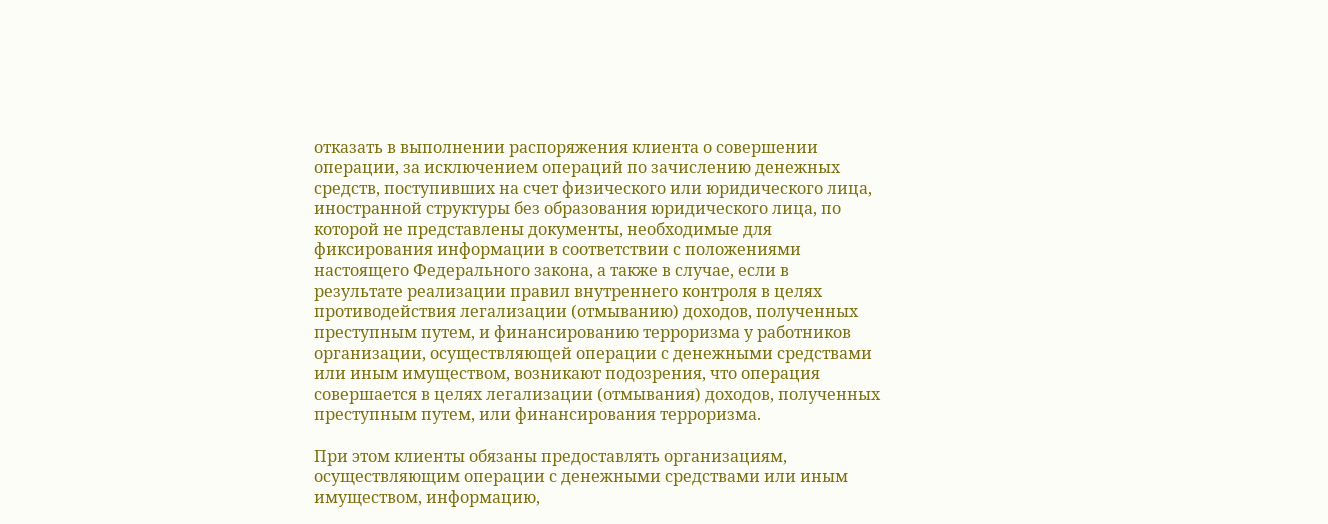отказать в выполнении распоряжения клиента о совершении операции, за исключением операций по зачислению денежных средств, поступивших на счет физического или юридического лица, иностранной структуры без образования юридического лица, по которой не представлены документы, необходимые для фиксирования информации в соответствии с положениями настоящего Федерального закона, а также в случае, если в результате реализации правил внутреннего контроля в целях противодействия легализации (отмыванию) доходов, полученных преступным путем, и финансированию терроризма у работников организации, осуществляющей операции с денежными средствами или иным имуществом, возникают подозрения, что операция совершается в целях легализации (отмывания) доходов, полученных преступным путем, или финансирования терроризма.

При этом клиенты обязаны предоставлять организациям, осуществляющим операции с денежными средствами или иным имуществом, информацию,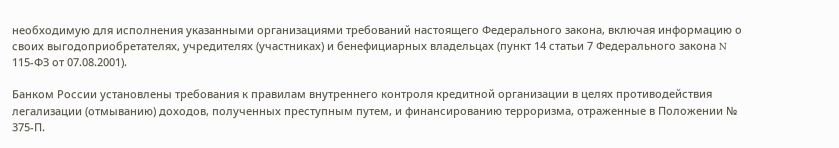необходимую для исполнения указанными организациями требований настоящего Федерального закона, включая информацию о своих выгодоприобретателях, учредителях (участниках) и бенефициарных владельцах (пункт 14 статьи 7 Федерального закона N 115-ФЗ от 07.08.2001).

Банком России установлены требования к правилам внутреннего контроля кредитной организации в целях противодействия легализации (отмыванию) доходов, полученных преступным путем, и финансированию терроризма, отраженные в Положении № 375-П.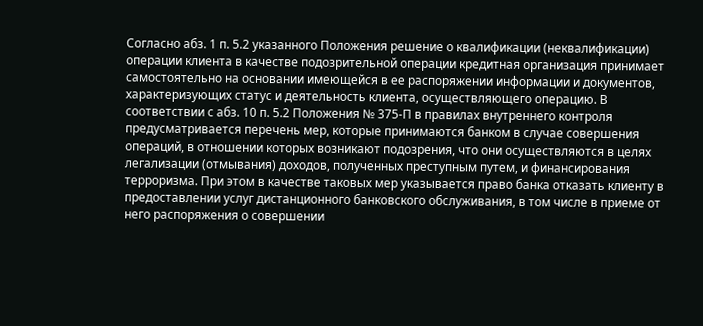Согласно абз. 1 п. 5.2 указанного Положения решение о квалификации (неквалификации) операции клиента в качестве подозрительной операции кредитная организация принимает самостоятельно на основании имеющейся в ее распоряжении информации и документов, характеризующих статус и деятельность клиента, осуществляющего операцию. В соответствии с абз. 10 п. 5.2 Положения № 375-П в правилах внутреннего контроля предусматривается перечень мер, которые принимаются банком в случае совершения операций, в отношении которых возникают подозрения, что они осуществляются в целях легализации (отмывания) доходов, полученных преступным путем, и финансирования терроризма. При этом в качестве таковых мер указывается право банка отказать клиенту в предоставлении услуг дистанционного банковского обслуживания, в том числе в приеме от него распоряжения о совершении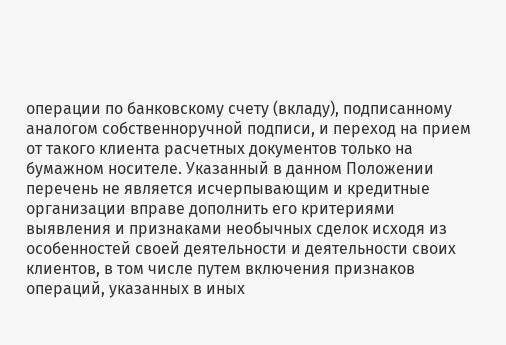операции по банковскому счету (вкладу), подписанному аналогом собственноручной подписи, и переход на прием от такого клиента расчетных документов только на бумажном носителе. Указанный в данном Положении перечень не является исчерпывающим и кредитные организации вправе дополнить его критериями выявления и признаками необычных сделок исходя из особенностей своей деятельности и деятельности своих клиентов, в том числе путем включения признаков операций, указанных в иных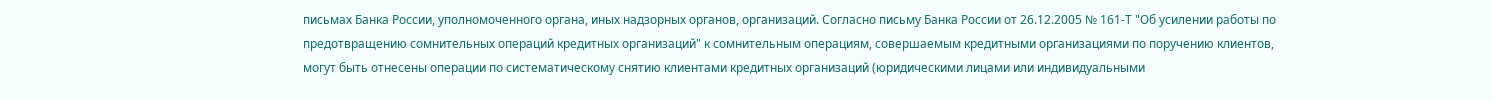письмах Банка России, уполномоченного органа, иных надзорных органов, организаций. Согласно письму Банка России от 26.12.2005 № 161-Т "Об усилении работы по предотвращению сомнительных операций кредитных организаций" к сомнительным операциям, совершаемым кредитными организациями по поручению клиентов, могут быть отнесены операции по систематическому снятию клиентами кредитных организаций (юридическими лицами или индивидуальными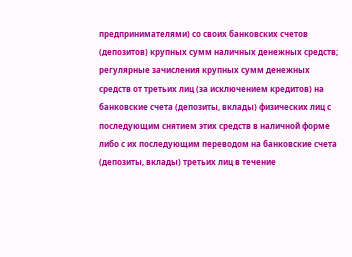предпринимателями) со своих банковских счетов (депозитов) крупных сумм наличных денежных средств; регулярные зачисления крупных сумм денежных средств от третьих лиц (за исключением кредитов) на банковские счета (депозиты, вклады) физических лиц с последующим снятием этих средств в наличной форме либо с их последующим переводом на банковские счета (депозиты, вклады) третьих лиц в течение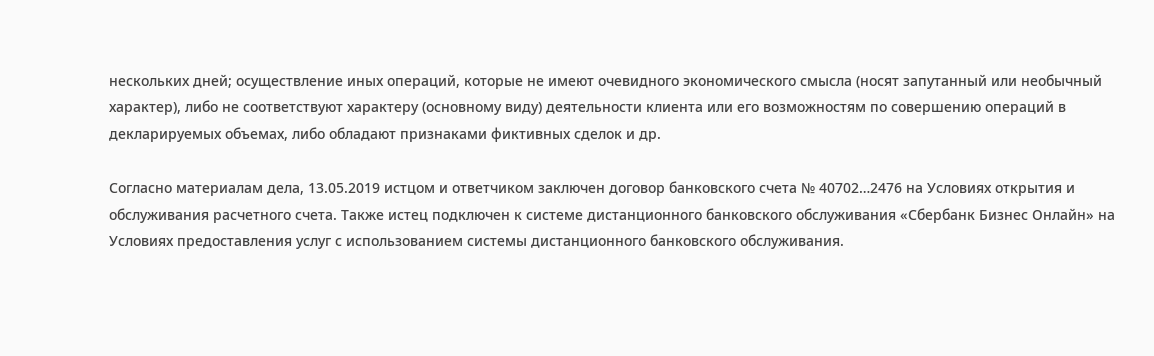нескольких дней; осуществление иных операций, которые не имеют очевидного экономического смысла (носят запутанный или необычный характер), либо не соответствуют характеру (основному виду) деятельности клиента или его возможностям по совершению операций в декларируемых объемах, либо обладают признаками фиктивных сделок и др.

Согласно материалам дела, 13.05.2019 истцом и ответчиком заключен договор банковского счета № 40702…2476 на Условиях открытия и обслуживания расчетного счета. Также истец подключен к системе дистанционного банковского обслуживания «Сбербанк Бизнес Онлайн» на Условиях предоставления услуг с использованием системы дистанционного банковского обслуживания.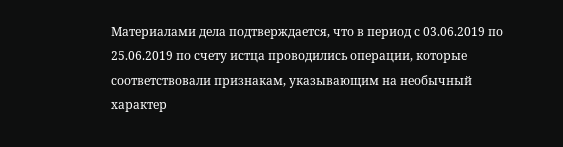Материалами дела подтверждается, что в период с 03.06.2019 по 25.06.2019 по счету истца проводились операции, которые соответствовали признакам, указывающим на необычный характер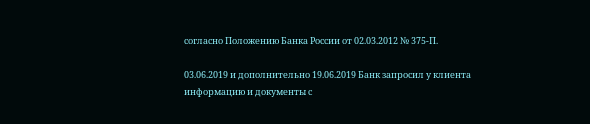согласно Положению Банка России от 02.03.2012 № 375-П.

03.06.2019 и дополнительно 19.06.2019 Банк запросил у клиента информацию и документы с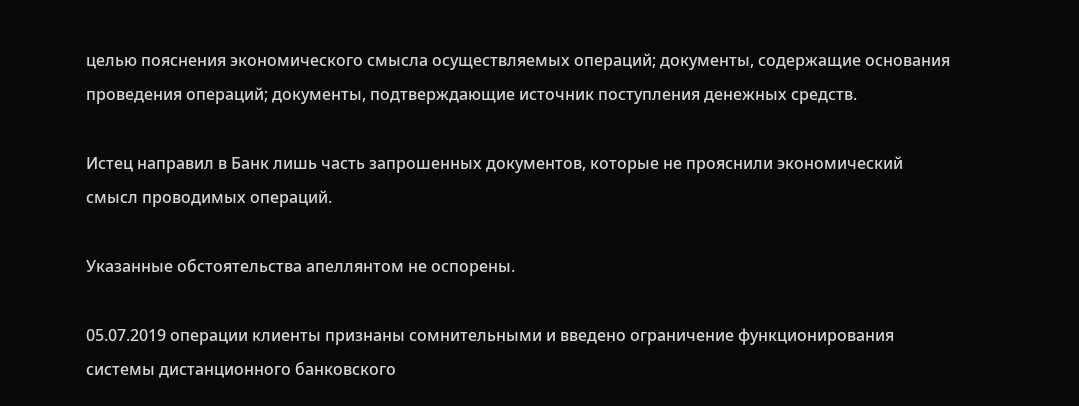целью пояснения экономического смысла осуществляемых операций; документы, содержащие основания проведения операций; документы, подтверждающие источник поступления денежных средств.

Истец направил в Банк лишь часть запрошенных документов, которые не прояснили экономический смысл проводимых операций.

Указанные обстоятельства апеллянтом не оспорены.

05.07.2019 операции клиенты признаны сомнительными и введено ограничение функционирования системы дистанционного банковского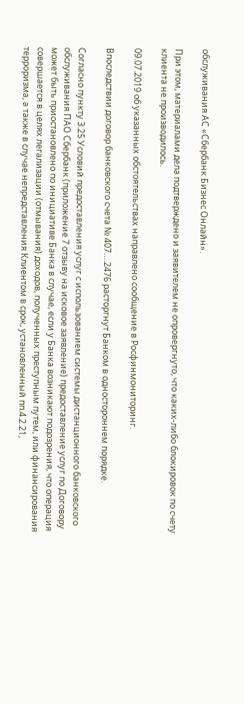обслуживания АС «Сбербанк Бизнес Онлайн».

При этом, материалами дела подтверждено и заявителем не опровергнуто, что каких-либо блокировок по счету клиента не производилось.

09.07.2019 об указанных обстоятельствах направлено сообщение в Росфинмониторинг.

Впоследствии договор банковского счета № 407….2476 расторгнут Банком в одностороннем порядке.

Согласно пункту 3.25 Условий предоставления услуг с использованием системы дистанционного банковского обслуживания ПАО Сбербанк (приложение 7 отзыву на исковое заявление) предоставление услуг по Договору может быть приостановлено по инициативе Банка в случае, если у Банка возникают подозрения, что операция совершается в целях легализации (отмывания) доходов, полученных преступным путем, или финансирования терроризма, а также в случае непредставления Клиентом в срок, установленный пп.4.2.21,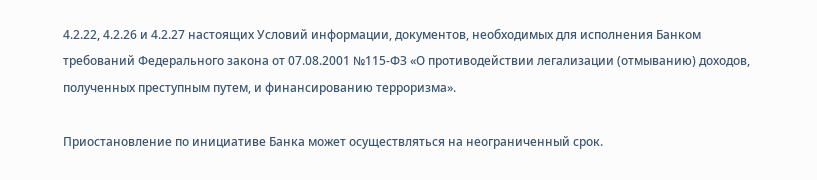4.2.22, 4.2.26 и 4.2.27 настоящих Условий информации, документов, необходимых для исполнения Банком требований Федерального закона от 07.08.2001 №115-ФЗ «О противодействии легализации (отмыванию) доходов, полученных преступным путем, и финансированию терроризма».

Приостановление по инициативе Банка может осуществляться на неограниченный срок.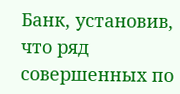Банк, установив, что ряд совершенных по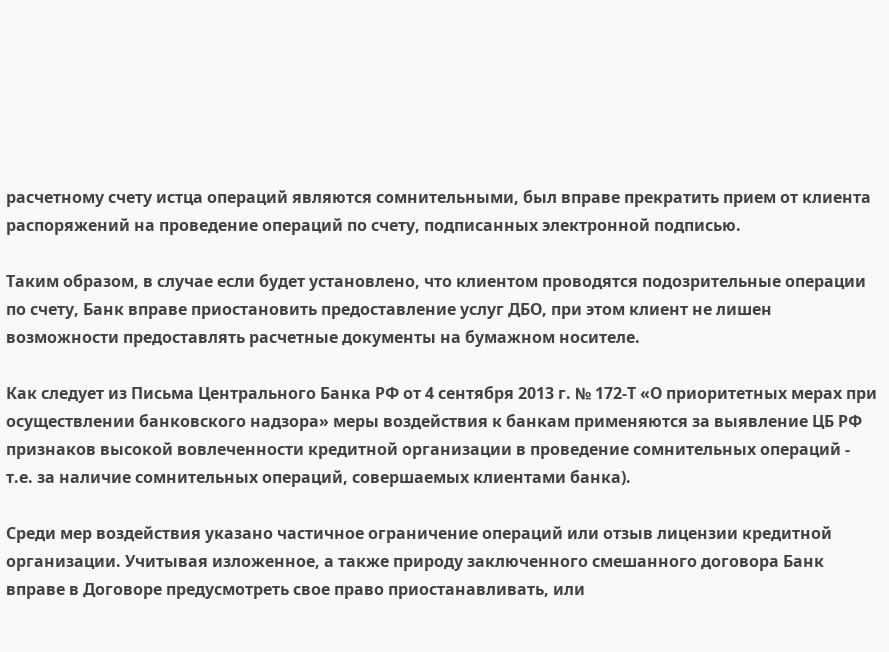расчетному счету истца операций являются сомнительными, был вправе прекратить прием от клиента распоряжений на проведение операций по счету, подписанных электронной подписью.

Таким образом, в случае если будет установлено, что клиентом проводятся подозрительные операции по счету, Банк вправе приостановить предоставление услуг ДБО, при этом клиент не лишен возможности предоставлять расчетные документы на бумажном носителе.

Как следует из Письма Центрального Банка РФ от 4 сентября 2013 г. № 172-Т «О приоритетных мерах при осуществлении банковского надзора» меры воздействия к банкам применяются за выявление ЦБ РФ признаков высокой вовлеченности кредитной организации в проведение сомнительных операций - т.е. за наличие сомнительных операций, совершаемых клиентами банка).

Среди мер воздействия указано частичное ограничение операций или отзыв лицензии кредитной организации. Учитывая изложенное, а также природу заключенного смешанного договора Банк вправе в Договоре предусмотреть свое право приостанавливать, или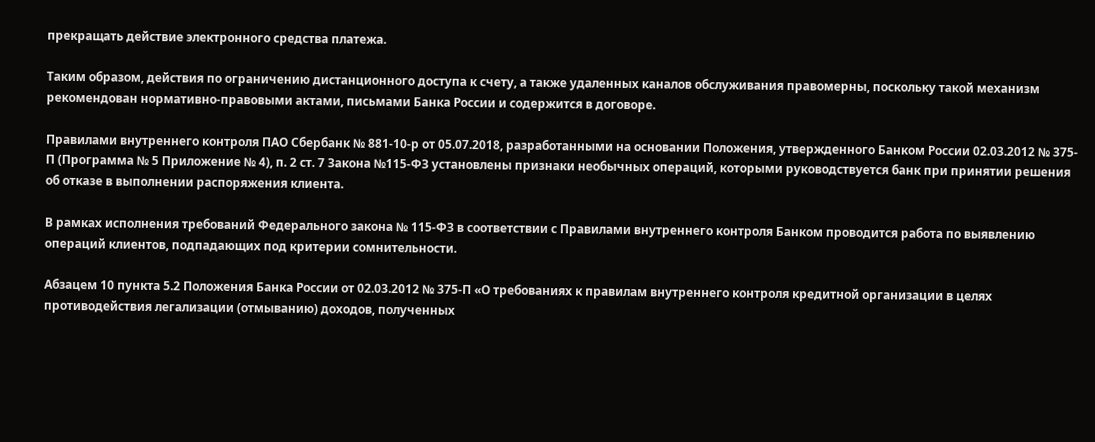прекращать действие электронного средства платежа.

Таким образом, действия по ограничению дистанционного доступа к счету, а также удаленных каналов обслуживания правомерны, поскольку такой механизм рекомендован нормативно-правовыми актами, письмами Банка России и содержится в договоре.

Правилами внутреннего контроля ПАО Сбербанк № 881-10-р от 05.07.2018, разработанными на основании Положения, утвержденного Банком России 02.03.2012 № 375-П (Программа № 5 Приложение № 4), п. 2 ст. 7 Закона №115-ФЗ установлены признаки необычных операций, которыми руководствуется банк при принятии решения об отказе в выполнении распоряжения клиента.

В рамках исполнения требований Федерального закона № 115-ФЗ в соответствии с Правилами внутреннего контроля Банком проводится работа по выявлению операций клиентов, подпадающих под критерии сомнительности.

Абзацем 10 пункта 5.2 Положения Банка России от 02.03.2012 № 375-П «О требованиях к правилам внутреннего контроля кредитной организации в целях противодействия легализации (отмыванию) доходов, полученных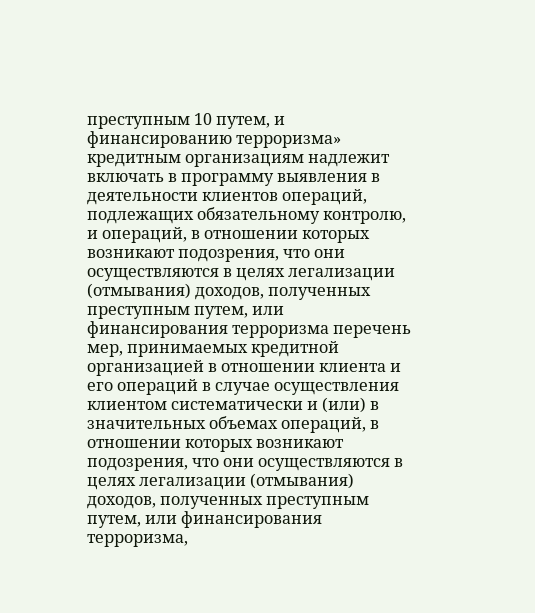преступным 10 путем, и финансированию терроризма» кредитным организациям надлежит включать в программу выявления в деятельности клиентов операций, подлежащих обязательному контролю, и операций, в отношении которых возникают подозрения, что они осуществляются в целях легализации (отмывания) доходов, полученных преступным путем, или финансирования терроризма перечень мер, принимаемых кредитной организацией в отношении клиента и его операций в случае осуществления клиентом систематически и (или) в значительных объемах операций, в отношении которых возникают подозрения, что они осуществляются в целях легализации (отмывания) доходов, полученных преступным путем, или финансирования терроризма,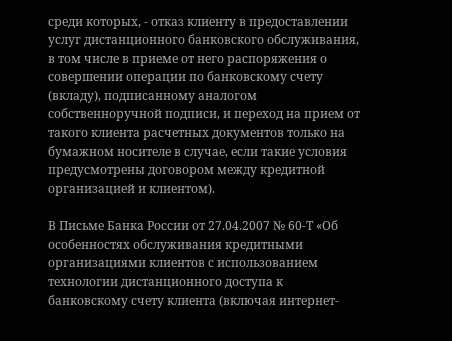среди которых, - отказ клиенту в предоставлении услуг дистанционного банковского обслуживания, в том числе в приеме от него распоряжения о совершении операции по банковскому счету (вкладу), подписанному аналогом собственноручной подписи, и переход на прием от такого клиента расчетных документов только на бумажном носителе в случае, если такие условия предусмотрены договором между кредитной организацией и клиентом).

В Письме Банка России от 27.04.2007 № 60-Т «Об особенностях обслуживания кредитными организациями клиентов с использованием технологии дистанционного доступа к банковскому счету клиента (включая интернет-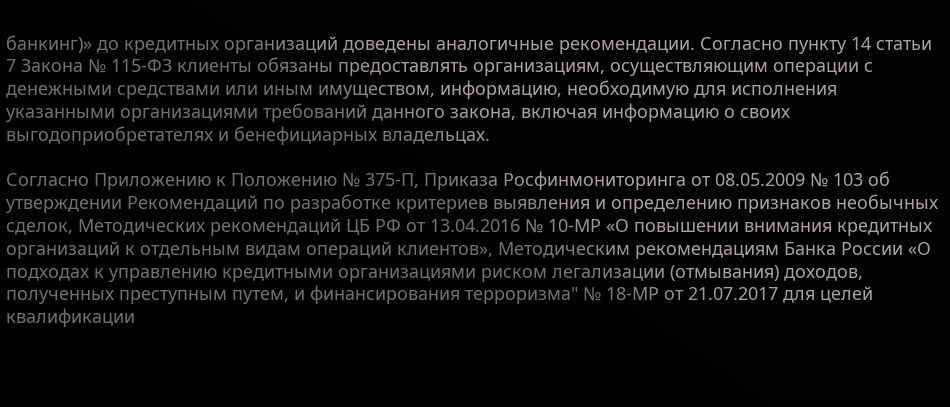банкинг)» до кредитных организаций доведены аналогичные рекомендации. Согласно пункту 14 статьи 7 Закона № 115-ФЗ клиенты обязаны предоставлять организациям, осуществляющим операции с денежными средствами или иным имуществом, информацию, необходимую для исполнения указанными организациями требований данного закона, включая информацию о своих выгодоприобретателях и бенефициарных владельцах.

Согласно Приложению к Положению № 375-П, Приказа Росфинмониторинга от 08.05.2009 № 103 об утверждении Рекомендаций по разработке критериев выявления и определению признаков необычных сделок, Методических рекомендаций ЦБ РФ от 13.04.2016 № 10-МР «О повышении внимания кредитных организаций к отдельным видам операций клиентов», Методическим рекомендациям Банка России «О подходах к управлению кредитными организациями риском легализации (отмывания) доходов, полученных преступным путем, и финансирования терроризма" № 18-МР от 21.07.2017 для целей квалификации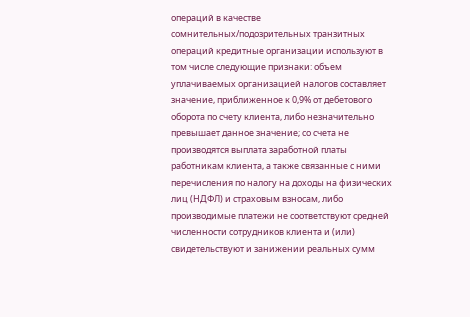операций в качестве сомнительных/подозрительных транзитных операций кредитные организации используют в том числе следующие признаки: объем уплачиваемых организацией налогов составляет значение, приближенное к 0,9% от дебетового оборота по счету клиента, либо незначительно превышает данное значение; со счета не производятся выплата заработной платы работникам клиента, а также связанные с ними перечисления по налогу на доходы на физических лиц (НДФЛ) и страховым взносам, либо производимые платежи не соответствуют средней численности сотрудников клиента и (или) свидетельствуют и занижении реальных сумм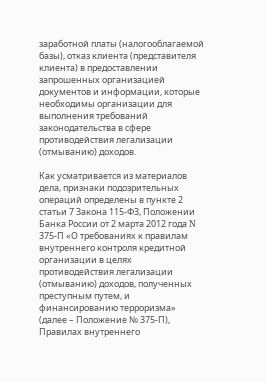заработной платы (налогооблагаемой базы), отказ клиента (представителя клиента) в предоставлении запрошенных организацией документов и информации, которые необходимы организации для выполнения требований законодательства в сфере противодействия легализации (отмыванию) доходов.

Как усматривается из материалов дела, признаки подозрительных операций определены в пункте 2 статьи 7 Закона 115-ФЗ, Положении Банка России от 2 марта 2012 года N 375-П «О требованиях к правилам внутреннего контроля кредитной организации в целях противодействия легализации (отмыванию) доходов, полученных преступным путем, и финансированию терроризма» (далее – Положение № 375-П), Правилах внутреннего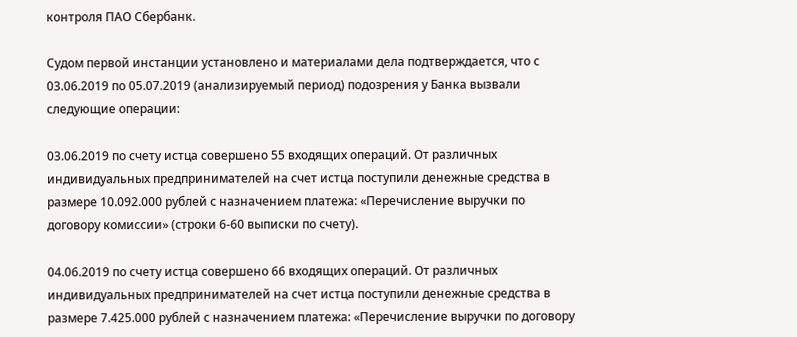контроля ПАО Сбербанк.

Судом первой инстанции установлено и материалами дела подтверждается, что с 03.06.2019 по 05.07.2019 (анализируемый период) подозрения у Банка вызвали следующие операции:

03.06.2019 по счету истца совершено 55 входящих операций. От различных индивидуальных предпринимателей на счет истца поступили денежные средства в размере 10.092.000 рублей с назначением платежа: «Перечисление выручки по договору комиссии» (строки 6-60 выписки по счету).

04.06.2019 по счету истца совершено 66 входящих операций. От различных индивидуальных предпринимателей на счет истца поступили денежные средства в размере 7.425.000 рублей с назначением платежа: «Перечисление выручки по договору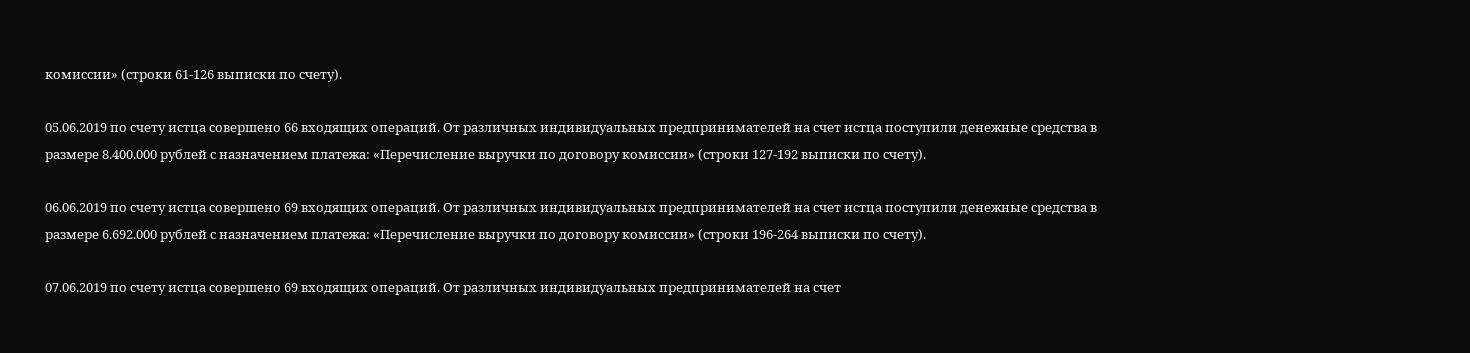комиссии» (строки 61-126 выписки по счету).

05.06.2019 по счету истца совершено 66 входящих операций. От различных индивидуальных предпринимателей на счет истца поступили денежные средства в размере 8.400.000 рублей с назначением платежа: «Перечисление выручки по договору комиссии» (строки 127-192 выписки по счету).

06.06.2019 по счету истца совершено 69 входящих операций. От различных индивидуальных предпринимателей на счет истца поступили денежные средства в размере 6.692.000 рублей с назначением платежа: «Перечисление выручки по договору комиссии» (строки 196-264 выписки по счету).

07.06.2019 по счету истца совершено 69 входящих операций. От различных индивидуальных предпринимателей на счет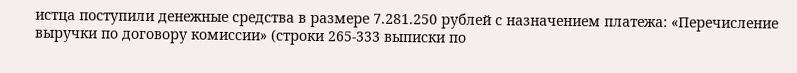истца поступили денежные средства в размере 7.281.250 рублей с назначением платежа: «Перечисление выручки по договору комиссии» (строки 265-333 выписки по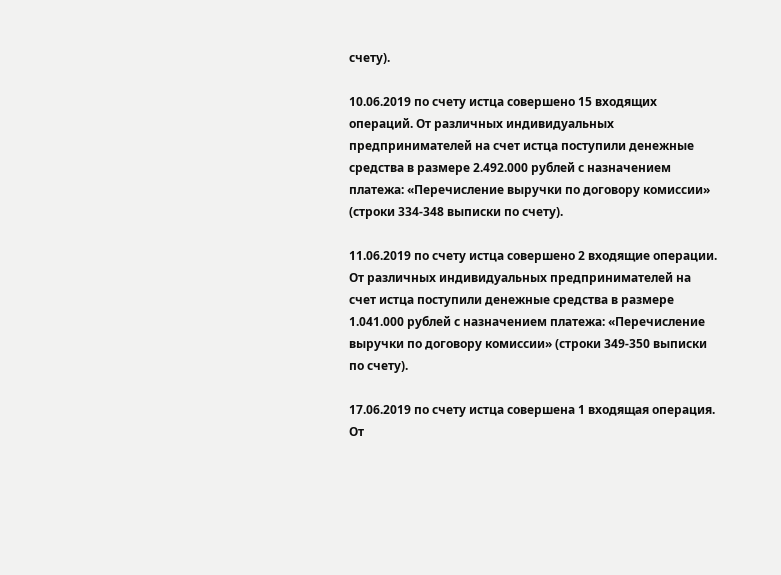счету).

10.06.2019 по счету истца совершено 15 входящих операций. От различных индивидуальных предпринимателей на счет истца поступили денежные средства в размере 2.492.000 рублей с назначением платежа: «Перечисление выручки по договору комиссии» (строки 334-348 выписки по счету).

11.06.2019 по счету истца совершено 2 входящие операции. От различных индивидуальных предпринимателей на счет истца поступили денежные средства в размере 1.041.000 рублей с назначением платежа: «Перечисление выручки по договору комиссии» (строки 349-350 выписки по счету).

17.06.2019 по счету истца совершена 1 входящая операция. От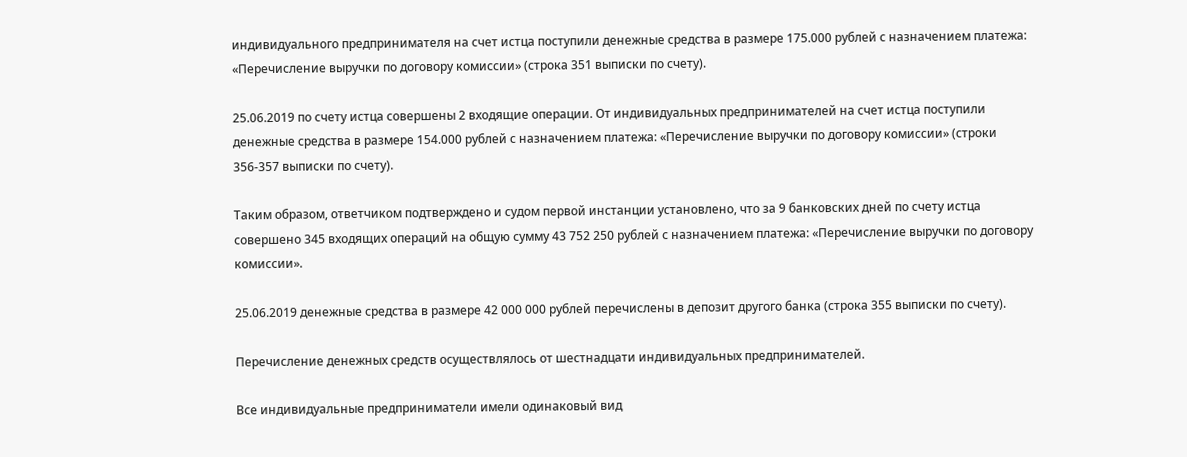индивидуального предпринимателя на счет истца поступили денежные средства в размере 175.000 рублей с назначением платежа: «Перечисление выручки по договору комиссии» (строка 351 выписки по счету).

25.06.2019 по счету истца совершены 2 входящие операции. От индивидуальных предпринимателей на счет истца поступили денежные средства в размере 154.000 рублей с назначением платежа: «Перечисление выручки по договору комиссии» (строки 356-357 выписки по счету).

Таким образом, ответчиком подтверждено и судом первой инстанции установлено, что за 9 банковских дней по счету истца совершено 345 входящих операций на общую сумму 43 752 250 рублей с назначением платежа: «Перечисление выручки по договору комиссии».

25.06.2019 денежные средства в размере 42 000 000 рублей перечислены в депозит другого банка (строка 355 выписки по счету).

Перечисление денежных средств осуществлялось от шестнадцати индивидуальных предпринимателей.

Все индивидуальные предприниматели имели одинаковый вид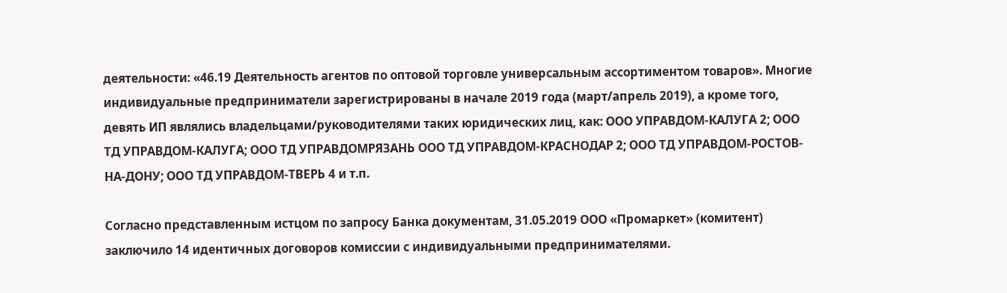деятельности: «46.19 Деятельность агентов по оптовой торговле универсальным ассортиментом товаров». Многие индивидуальные предприниматели зарегистрированы в начале 2019 года (март/апрель 2019), а кроме того, девять ИП являлись владельцами/руководителями таких юридических лиц, как: ООО УПРАВДОМ-КАЛУГА 2; ООО ТД УПРАВДОМ-КАЛУГА; ООО ТД УПРАВДОМРЯЗАНЬ ООО ТД УПРАВДОМ-КРАСНОДАР 2; ООО ТД УПРАВДОМ-РОСТОВ-НА-ДОНУ; ООО ТД УПРАВДОМ-ТВЕРЬ 4 и т.п.

Согласно представленным истцом по запросу Банка документам, 31.05.2019 ООО «Промаркет» (комитент) заключило 14 идентичных договоров комиссии с индивидуальными предпринимателями.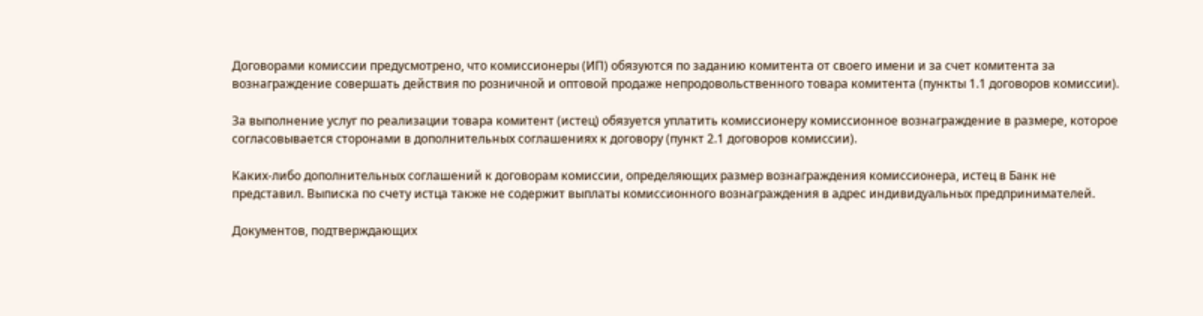Договорами комиссии предусмотрено, что комиссионеры (ИП) обязуются по заданию комитента от своего имени и за счет комитента за вознаграждение совершать действия по розничной и оптовой продаже непродовольственного товара комитента (пункты 1.1 договоров комиссии).

За выполнение услуг по реализации товара комитент (истец) обязуется уплатить комиссионеру комиссионное вознаграждение в размере, которое согласовывается сторонами в дополнительных соглашениях к договору (пункт 2.1 договоров комиссии).

Каких-либо дополнительных соглашений к договорам комиссии, определяющих размер вознаграждения комиссионера, истец в Банк не представил. Выписка по счету истца также не содержит выплаты комиссионного вознаграждения в адрес индивидуальных предпринимателей.

Документов, подтверждающих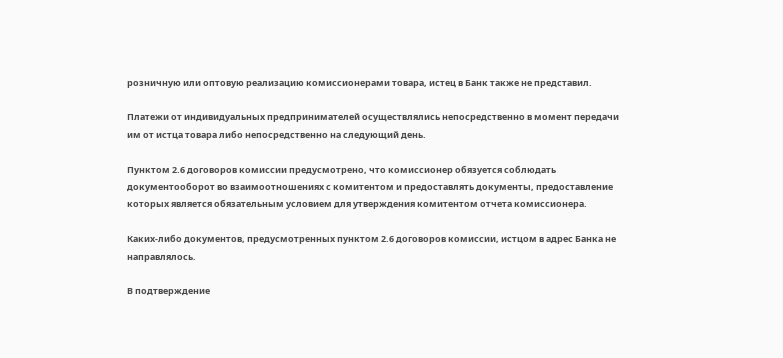розничную или оптовую реализацию комиссионерами товара, истец в Банк также не представил.

Платежи от индивидуальных предпринимателей осуществлялись непосредственно в момент передачи им от истца товара либо непосредственно на следующий день.

Пунктом 2.6 договоров комиссии предусмотрено, что комиссионер обязуется соблюдать документооборот во взаимоотношениях с комитентом и предоставлять документы, предоставление которых является обязательным условием для утверждения комитентом отчета комиссионера.

Каких-либо документов, предусмотренных пунктом 2.6 договоров комиссии, истцом в адрес Банка не направлялось.

В подтверждение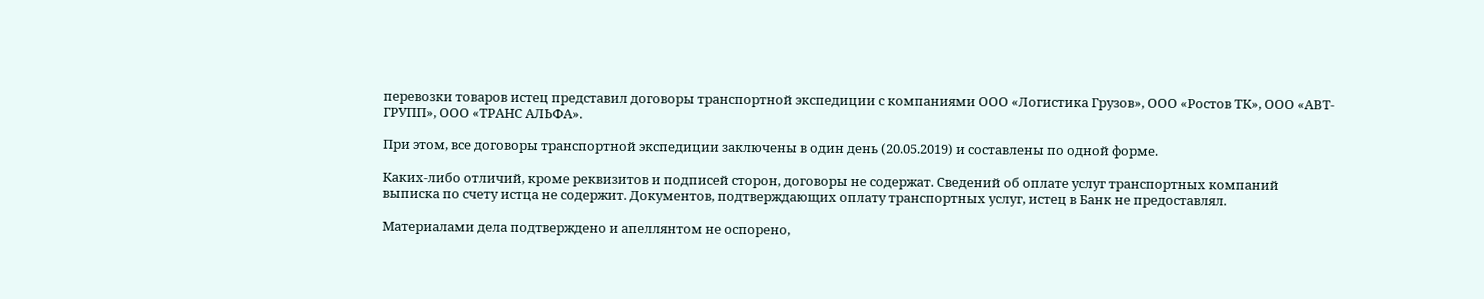перевозки товаров истец представил договоры транспортной экспедиции с компаниями ООО «Логистика Грузов», ООО «Ростов ТК», ООО «АВТ-ГРУПП», ООО «ТРАНС АЛЬФА».

При этом, все договоры транспортной экспедиции заключены в один день (20.05.2019) и составлены по одной форме.

Каких-либо отличий, кроме реквизитов и подписей сторон, договоры не содержат. Сведений об оплате услуг транспортных компаний выписка по счету истца не содержит. Документов, подтверждающих оплату транспортных услуг, истец в Банк не предоставлял.

Материалами дела подтверждено и апеллянтом не оспорено,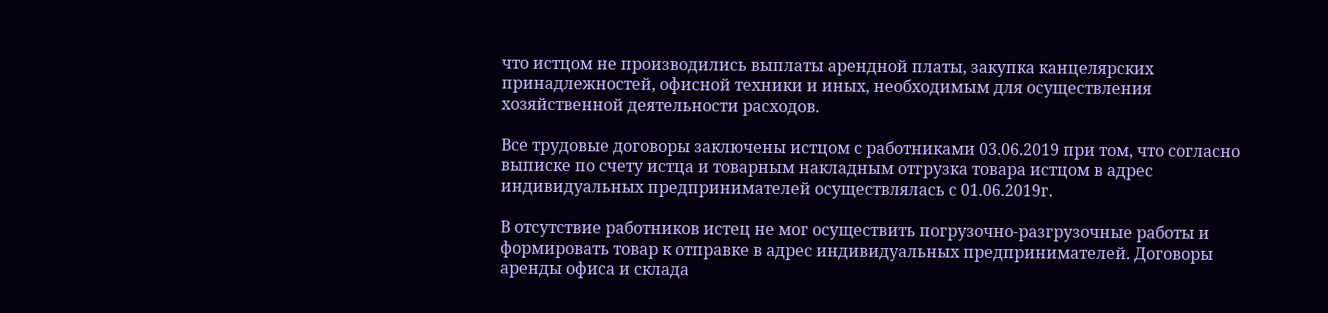что истцом не производились выплаты арендной платы, закупка канцелярских принадлежностей, офисной техники и иных, необходимым для осуществления хозяйственной деятельности расходов.

Все трудовые договоры заключены истцом с работниками 03.06.2019 при том, что согласно выписке по счету истца и товарным накладным отгрузка товара истцом в адрес индивидуальных предпринимателей осуществлялась с 01.06.2019г.

В отсутствие работников истец не мог осуществить погрузочно-разгрузочные работы и формировать товар к отправке в адрес индивидуальных предпринимателей. Договоры аренды офиса и склада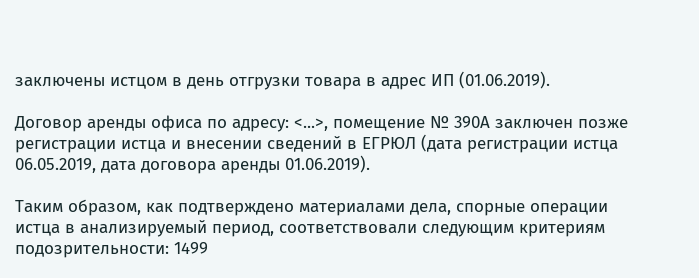заключены истцом в день отгрузки товара в адрес ИП (01.06.2019).

Договор аренды офиса по адресу: <...>, помещение № 390А заключен позже регистрации истца и внесении сведений в ЕГРЮЛ (дата регистрации истца 06.05.2019, дата договора аренды 01.06.2019).

Таким образом, как подтверждено материалами дела, спорные операции истца в анализируемый период, соответствовали следующим критериям подозрительности: 1499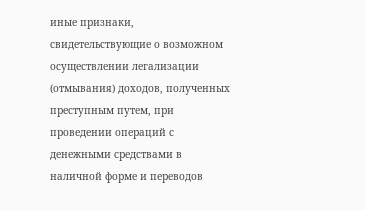иные признаки, свидетельствующие о возможном осуществлении легализации (отмывания) доходов, полученных преступным путем, при проведении операций с денежными средствами в наличной форме и переводов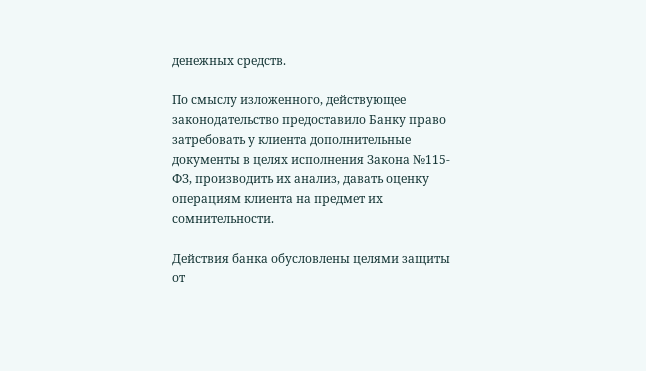денежных средств.

По смыслу изложенного, действующее законодательство предоставило Банку право затребовать у клиента дополнительные документы в целях исполнения Закона №115-ФЗ, производить их анализ, давать оценку операциям клиента на предмет их сомнительности.

Действия банка обусловлены целями защиты от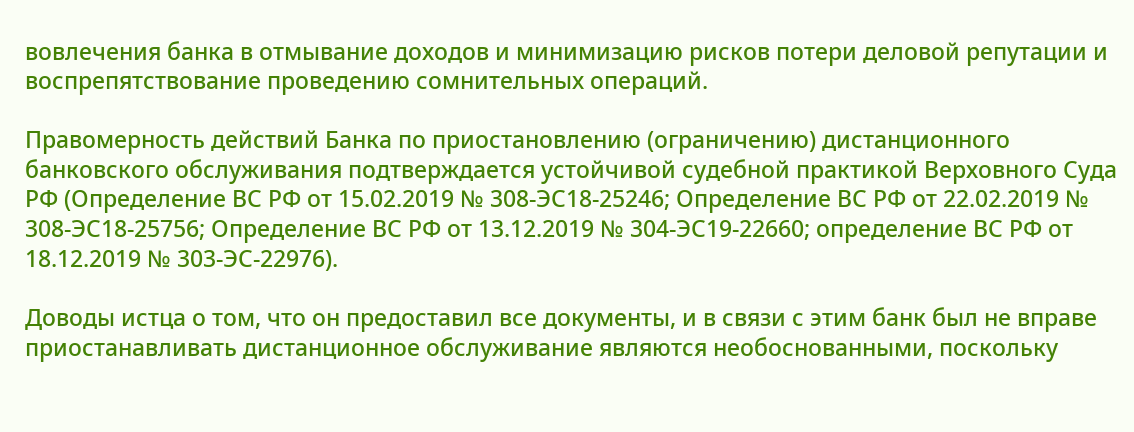вовлечения банка в отмывание доходов и минимизацию рисков потери деловой репутации и воспрепятствование проведению сомнительных операций.

Правомерность действий Банка по приостановлению (ограничению) дистанционного банковского обслуживания подтверждается устойчивой судебной практикой Верховного Суда РФ (Определение ВС РФ от 15.02.2019 № 308-ЭС18-25246; Определение ВС РФ от 22.02.2019 № 308-ЭС18-25756; Определение ВС РФ от 13.12.2019 № 304-ЭС19-22660; определение ВС РФ от 18.12.2019 № 303-ЭС-22976).

Доводы истца о том, что он предоставил все документы, и в связи с этим банк был не вправе приостанавливать дистанционное обслуживание являются необоснованными, поскольку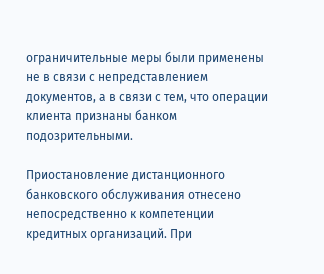ограничительные меры были применены не в связи с непредставлением документов, а в связи с тем, что операции клиента признаны банком подозрительными.

Приостановление дистанционного банковского обслуживания отнесено непосредственно к компетенции кредитных организаций. При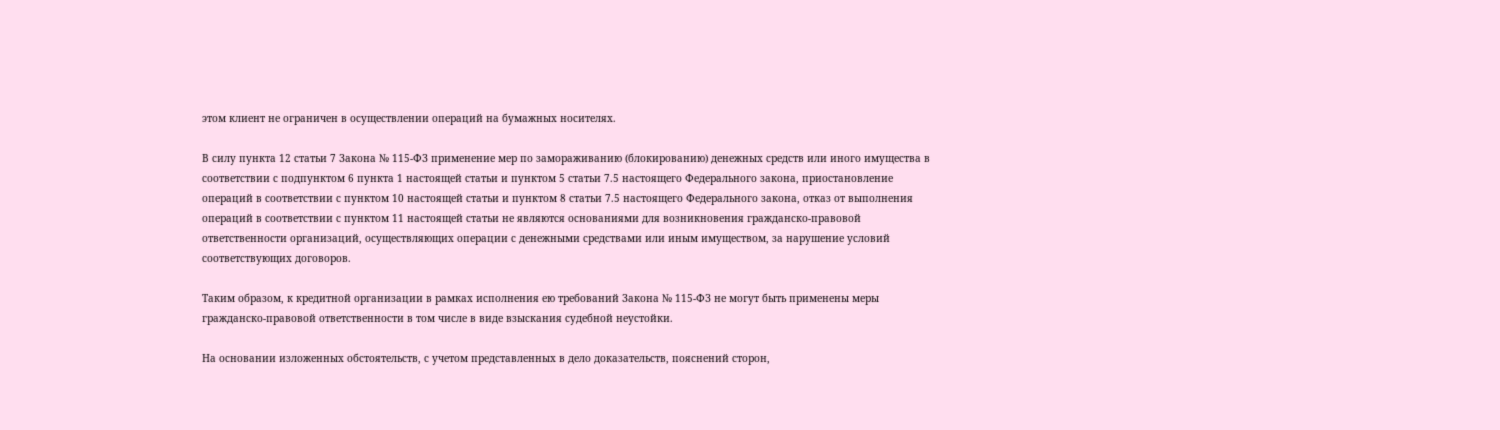этом клиент не ограничен в осуществлении операций на бумажных носителях.

В силу пункта 12 статьи 7 Закона № 115-ФЗ применение мер по замораживанию (блокированию) денежных средств или иного имущества в соответствии с подпунктом 6 пункта 1 настоящей статьи и пунктом 5 статьи 7.5 настоящего Федерального закона, приостановление операций в соответствии с пунктом 10 настоящей статьи и пунктом 8 статьи 7.5 настоящего Федерального закона, отказ от выполнения операций в соответствии с пунктом 11 настоящей статьи не являются основаниями для возникновения гражданско-правовой ответственности организаций, осуществляющих операции с денежными средствами или иным имуществом, за нарушение условий соответствующих договоров.

Таким образом, к кредитной организации в рамках исполнения ею требований Закона № 115-ФЗ не могут быть применены меры гражданско-правовой ответственности в том числе в виде взыскания судебной неустойки.

На основании изложенных обстоятельств, с учетом представленных в дело доказательств, пояснений сторон,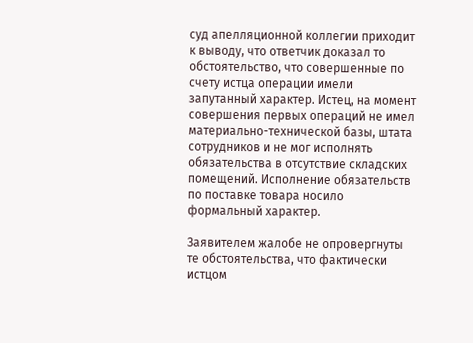суд апелляционной коллегии приходит к выводу, что ответчик доказал то обстоятельство, что совершенные по счету истца операции имели запутанный характер. Истец, на момент совершения первых операций не имел материально-технической базы, штата сотрудников и не мог исполнять обязательства в отсутствие складских помещений. Исполнение обязательств по поставке товара носило формальный характер.

Заявителем жалобе не опровергнуты те обстоятельства, что фактически истцом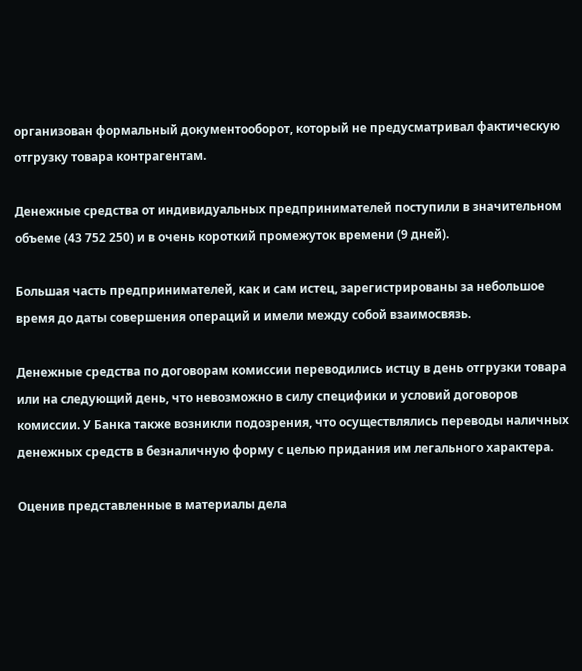организован формальный документооборот, который не предусматривал фактическую отгрузку товара контрагентам.

Денежные средства от индивидуальных предпринимателей поступили в значительном объеме (43 752 250) и в очень короткий промежуток времени (9 дней).

Большая часть предпринимателей, как и сам истец, зарегистрированы за небольшое время до даты совершения операций и имели между собой взаимосвязь.

Денежные средства по договорам комиссии переводились истцу в день отгрузки товара или на следующий день, что невозможно в силу специфики и условий договоров комиссии. У Банка также возникли подозрения, что осуществлялись переводы наличных денежных средств в безналичную форму с целью придания им легального характера.

Оценив представленные в материалы дела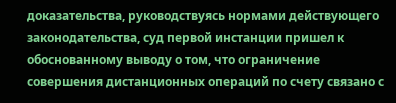доказательства, руководствуясь нормами действующего законодательства, суд первой инстанции пришел к обоснованному выводу о том, что ограничение совершения дистанционных операций по счету связано с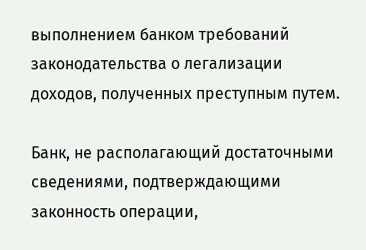выполнением банком требований законодательства о легализации доходов, полученных преступным путем.

Банк, не располагающий достаточными сведениями, подтверждающими законность операции,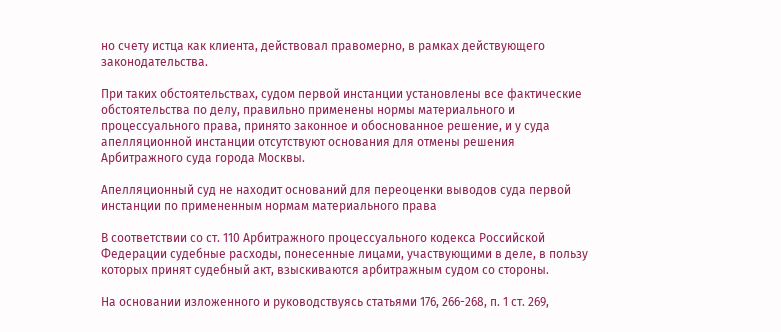но счету истца как клиента, действовал правомерно, в рамках действующего законодательства.

При таких обстоятельствах, судом первой инстанции установлены все фактические обстоятельства по делу, правильно применены нормы материального и процессуального права, принято законное и обоснованное решение, и у суда апелляционной инстанции отсутствуют основания для отмены решения Арбитражного суда города Москвы.

Апелляционный суд не находит оснований для переоценки выводов суда первой инстанции по примененным нормам материального права

В соответствии со ст. 110 Арбитражного процессуального кодекса Российской Федерации судебные расходы, понесенные лицами, участвующими в деле, в пользу которых принят судебный акт, взыскиваются арбитражным судом со стороны.

На основании изложенного и руководствуясь статьями 176, 266-268, п. 1 ст. 269,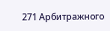271 Арбитражного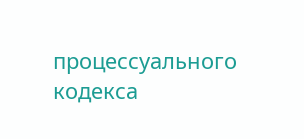процессуального кодекса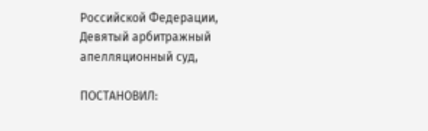Российской Федерации, Девятый арбитражный апелляционный суд,

ПОСТАНОВИЛ: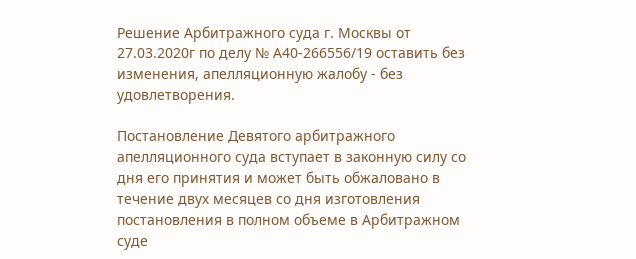Решение Арбитражного суда г. Москвы от 27.03.2020г по делу № А40-266556/19 оставить без изменения, апелляционную жалобу - без удовлетворения.

Постановление Девятого арбитражного апелляционного суда вступает в законную силу со дня его принятия и может быть обжаловано в течение двух месяцев со дня изготовления постановления в полном объеме в Арбитражном суде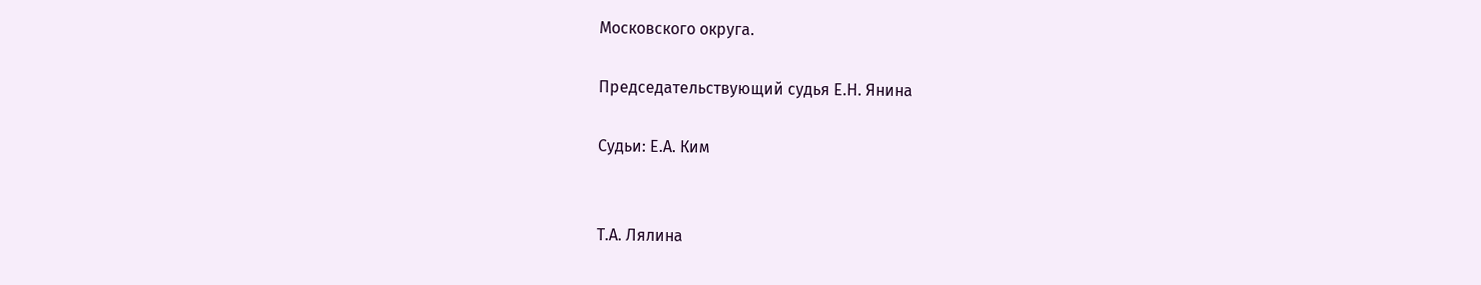Московского округа.

Председательствующий судья Е.Н. Янина

Судьи: Е.А. Ким


Т.А. Лялина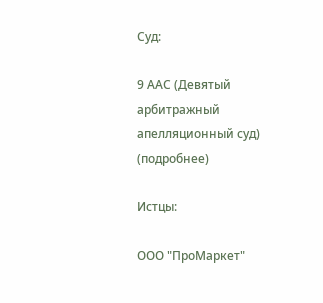Суд:

9 ААС (Девятый арбитражный апелляционный суд) (подробнее)

Истцы:

ООО "ПроМаркет"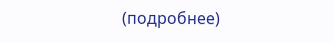(подробнее)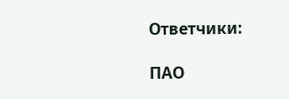Ответчики:

ПАО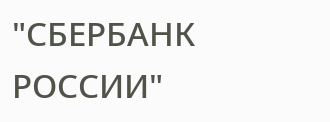"СБЕРБАНК РОССИИ"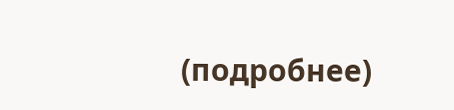(подробнее)